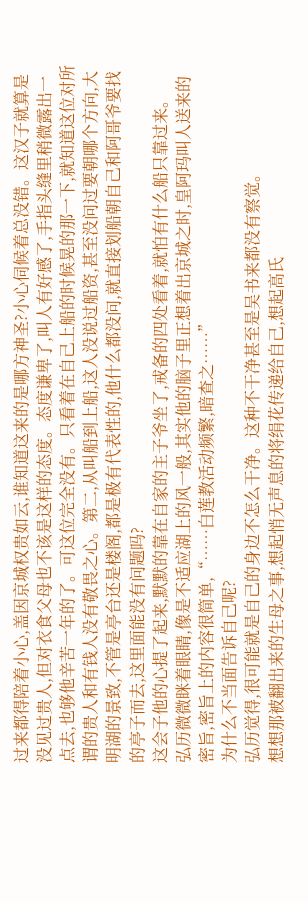过来都得陪着小心,盖因京城权贵如云,谁知道这来的是哪方神圣?小心伺候着总没错。这汉子就算是没见过贵人,但对衣食父母也不该是这样的态度。态度谦卑了,叫人有好感了,手指头缝里稍微露出一点去,也够他辛苦一年的了。可这位完全没有。只看着在自己上船的时候晃的那一下,就知道这位对所谓的贵人和有钱人没有敬畏之心。第二,从叫船到上船,这人没说过船资,甚至没问过要朝哪个方向,大明湖的景致,不管是亭台还是楼阁,都是极有代表性的,他什么都没问,就直接划船朝自己和阿哥爷要找的亭子而去,这里面能没有问题吗?
这会子他的心提了起来,默默的靠在自家的主子爷坐了,戒备的四处看着,就怕有什么船只靠过来。
弘历微微眯着眼睛,像是不适应湖上的风一般,其实他的脑子里正想着出京城之时,皇阿玛叫人送来的密旨,密旨上的内容很简单,“……白莲教活动频繁,暗查之……”
为什么不当面告诉自己呢?
弘历觉得,很可能就是自己的身边不怎么干净。这种不干净甚至是吴书来都没有察觉。
想想那被翻出来的生母之事,想起悄无声息的将绢花传递给自己,想起高氏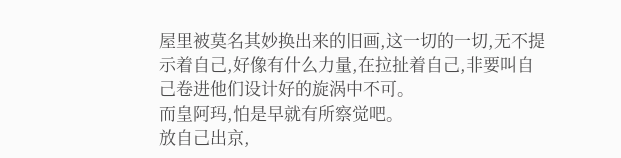屋里被莫名其妙换出来的旧画,这一切的一切,无不提示着自己,好像有什么力量,在拉扯着自己,非要叫自己卷进他们设计好的旋涡中不可。
而皇阿玛,怕是早就有所察觉吧。
放自己出京,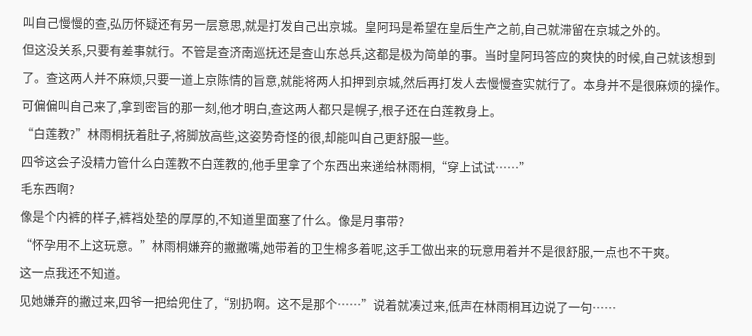叫自己慢慢的查,弘历怀疑还有另一层意思,就是打发自己出京城。皇阿玛是希望在皇后生产之前,自己就滞留在京城之外的。
但这没关系,只要有差事就行。不管是查济南巡抚还是查山东总兵,这都是极为简单的事。当时皇阿玛答应的爽快的时候,自己就该想到了。查这两人并不麻烦,只要一道上京陈情的旨意,就能将两人扣押到京城,然后再打发人去慢慢查实就行了。本身并不是很麻烦的操作。可偏偏叫自己来了,拿到密旨的那一刻,他才明白,查这两人都只是幌子,根子还在白莲教身上。
“白莲教?”林雨桐抚着肚子,将脚放高些,这姿势奇怪的很,却能叫自己更舒服一些。
四爷这会子没精力管什么白莲教不白莲教的,他手里拿了个东西出来递给林雨桐,“穿上试试……”
毛东西啊?
像是个内裤的样子,裤裆处垫的厚厚的,不知道里面塞了什么。像是月事带?
“怀孕用不上这玩意。”林雨桐嫌弃的撇撇嘴,她带着的卫生棉多着呢,这手工做出来的玩意用着并不是很舒服,一点也不干爽。
这一点我还不知道。
见她嫌弃的撇过来,四爷一把给兜住了,“别扔啊。这不是那个……”说着就凑过来,低声在林雨桐耳边说了一句……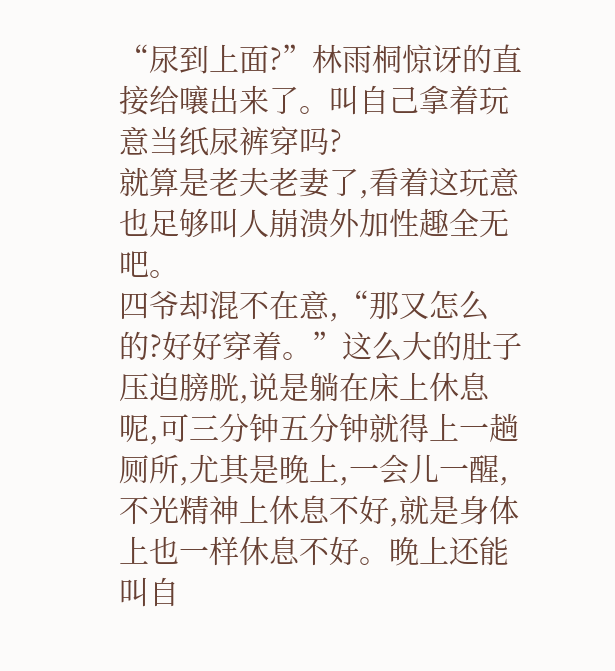“尿到上面?”林雨桐惊讶的直接给嚷出来了。叫自己拿着玩意当纸尿裤穿吗?
就算是老夫老妻了,看着这玩意也足够叫人崩溃外加性趣全无吧。
四爷却混不在意,“那又怎么的?好好穿着。”这么大的肚子压迫膀胱,说是躺在床上休息呢,可三分钟五分钟就得上一趟厕所,尤其是晚上,一会儿一醒,不光精神上休息不好,就是身体上也一样休息不好。晚上还能叫自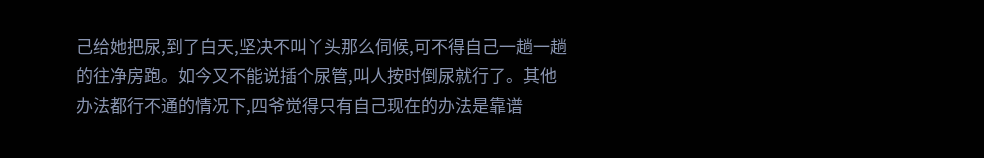己给她把尿,到了白天,坚决不叫丫头那么伺候,可不得自己一趟一趟的往净房跑。如今又不能说插个尿管,叫人按时倒尿就行了。其他办法都行不通的情况下,四爷觉得只有自己现在的办法是靠谱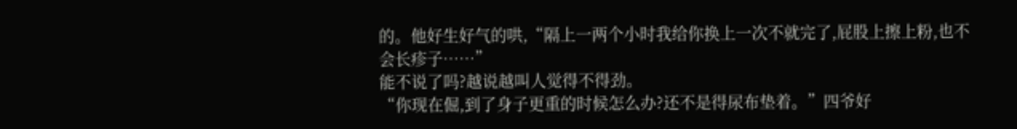的。他好生好气的哄,“隔上一两个小时我给你换上一次不就完了,屁股上擦上粉,也不会长疹子……”
能不说了吗?越说越叫人觉得不得劲。
“你现在倔,到了身子更重的时候怎么办?还不是得尿布垫着。”四爷好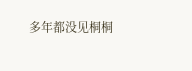多年都没见桐桐